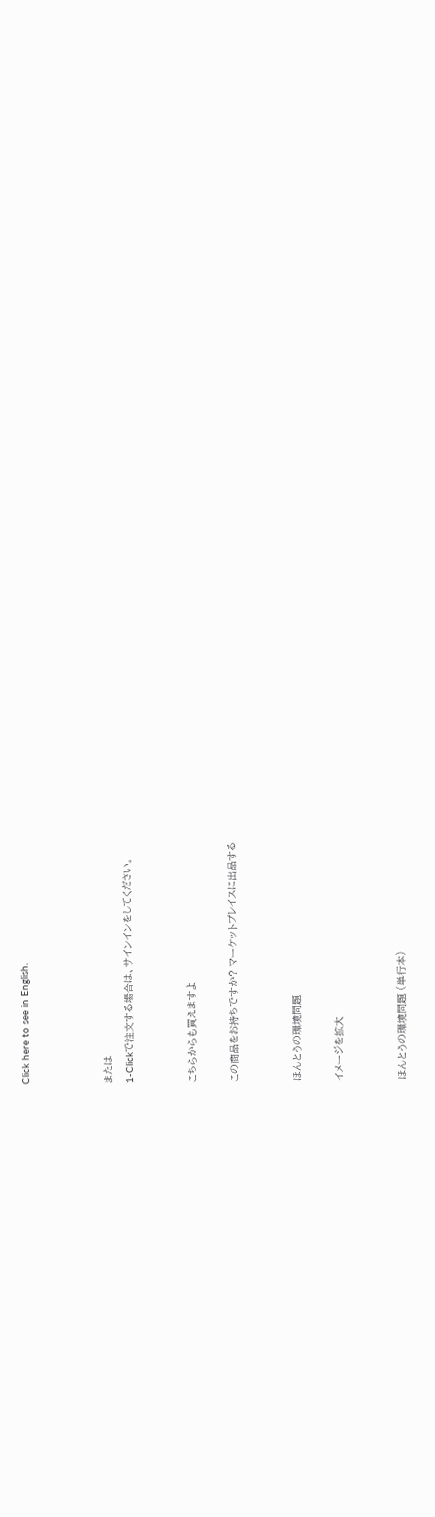Click here to see in English.



または
1-Clickで注文する場合は、サインインをしてください。


こちらからも買えますよ

この商品をお持ちですか? マーケットプレイスに出品する


ほんとうの環境問題

イメージを拡大


ほんとうの環境問題 (単行本)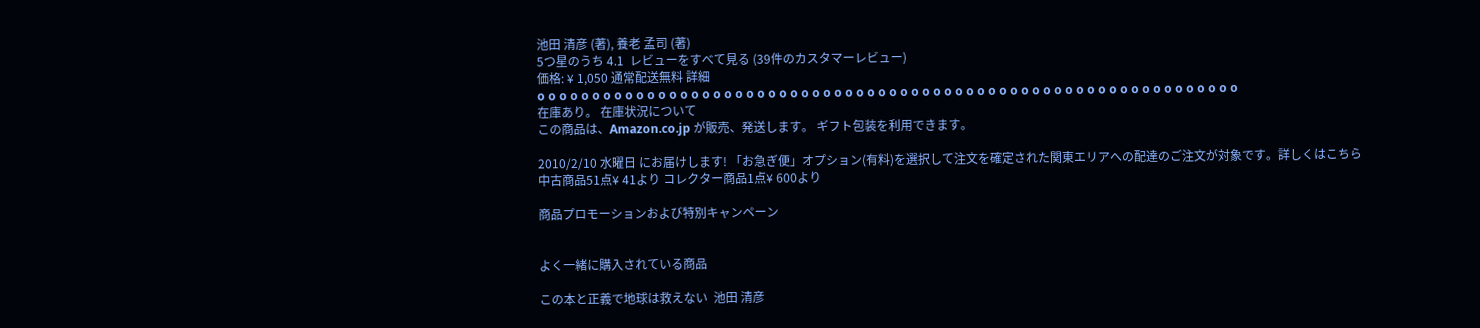池田 清彦 (著), 養老 孟司 (著)
5つ星のうち 4.1  レビューをすべて見る (39件のカスタマーレビュー)
価格: ¥ 1,050 通常配送無料 詳細
o o o o o o o o o o o o o o o o o o o o o o o o o o o o o o o o o o o o o o o o o o o o o o o o o o o o o o o o o o o o o o o o
在庫あり。 在庫状況について
この商品は、Amazon.co.jp が販売、発送します。 ギフト包装を利用できます。

2010/2/10 水曜日 にお届けします! 「お急ぎ便」オプション(有料)を選択して注文を確定された関東エリアへの配達のご注文が対象です。詳しくはこちら
中古商品51点¥ 41より コレクター商品1点¥ 600より

商品プロモーションおよび特別キャンペーン


よく一緒に購入されている商品

この本と正義で地球は救えない  池田 清彦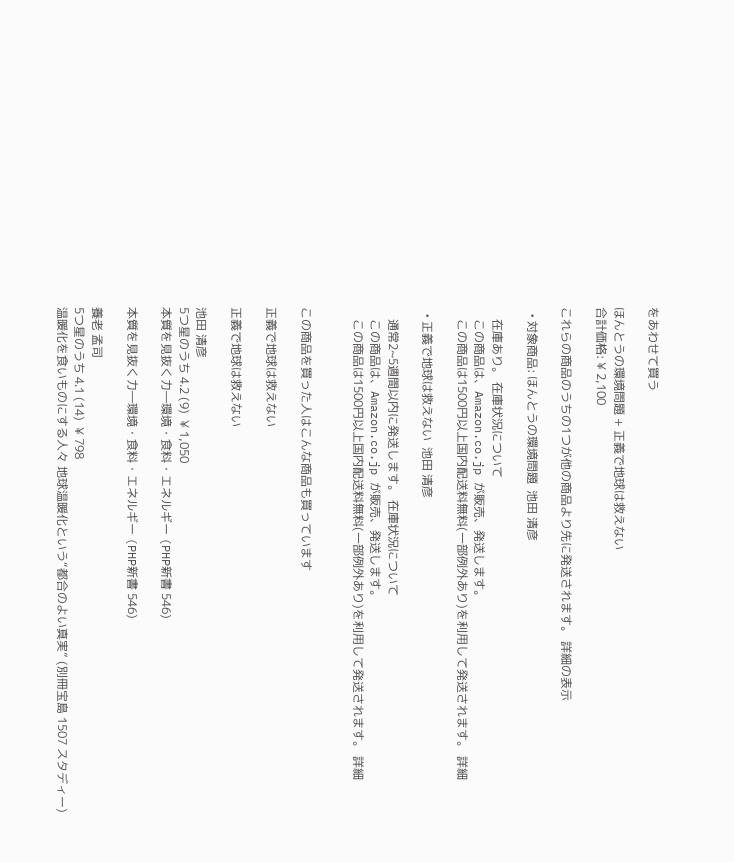をあわせて買う

ほんとうの環境問題 + 正義で地球は救えない
合計価格: ¥ 2,100

これらの商品のうちの1つが他の商品より先に発送されます。 詳細の表示

  • 対象商品: ほんとうの環境問題  池田 清彦

    在庫あり。 在庫状況について
    この商品は、Amazon.co.jp が販売、発送します。
    この商品は1500円以上国内配送料無料(一部例外あり)を利用して発送されます。 詳細

  • 正義で地球は救えない  池田 清彦

    通常2~5週間以内に発送します。 在庫状況について
    この商品は、Amazon.co.jp が販売、発送します。
    この商品は1500円以上国内配送料無料(一部例外あり)を利用して発送されます。 詳細


この商品を買った人はこんな商品も買っています

正義で地球は救えない

正義で地球は救えない

池田 清彦
5つ星のうち 4.2 (9)  ¥ 1,050
本質を見抜く力―環境・食料・エネルギー (PHP新書 546)

本質を見抜く力―環境・食料・エネルギー (PHP新書 546)

養老 孟司
5つ星のうち 4.1 (14)  ¥ 798
温暖化を食いものにする人々 地球温暖化という“都合のよい真実” (別冊宝島 1507 スタディー)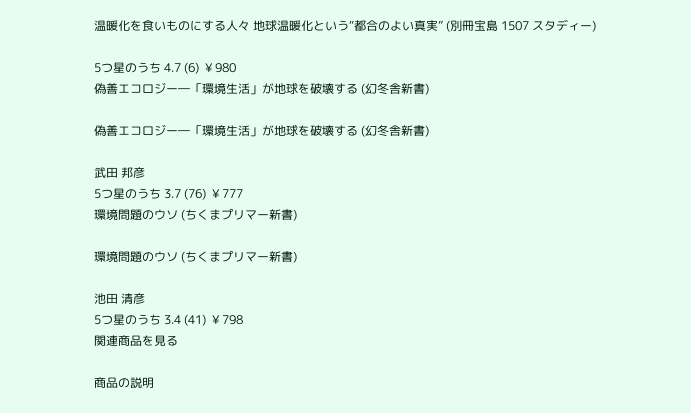温暖化を食いものにする人々 地球温暖化という“都合のよい真実” (別冊宝島 1507 スタディー)

5つ星のうち 4.7 (6)  ¥ 980
偽善エコロジー―「環境生活」が地球を破壊する (幻冬舎新書)

偽善エコロジー―「環境生活」が地球を破壊する (幻冬舎新書)

武田 邦彦
5つ星のうち 3.7 (76)  ¥ 777
環境問題のウソ (ちくまプリマー新書)

環境問題のウソ (ちくまプリマー新書)

池田 清彦
5つ星のうち 3.4 (41)  ¥ 798
関連商品を見る

商品の説明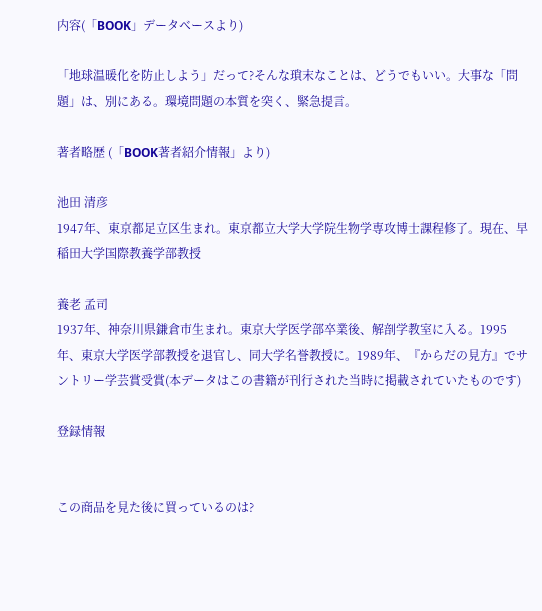内容(「BOOK」データベースより)

「地球温暖化を防止しよう」だって?そんな瑣末なことは、どうでもいい。大事な「問題」は、別にある。環境問題の本質を突く、緊急提言。

著者略歴 (「BOOK著者紹介情報」より)

池田 清彦
1947年、東京都足立区生まれ。東京都立大学大学院生物学専攻博士課程修了。現在、早稲田大学国際教養学部教授

養老 孟司
1937年、神奈川県鎌倉市生まれ。東京大学医学部卒業後、解剖学教室に入る。1995年、東京大学医学部教授を退官し、同大学名誉教授に。1989年、『からだの見方』でサントリー学芸賞受賞(本データはこの書籍が刊行された当時に掲載されていたものです)

登録情報


この商品を見た後に買っているのは?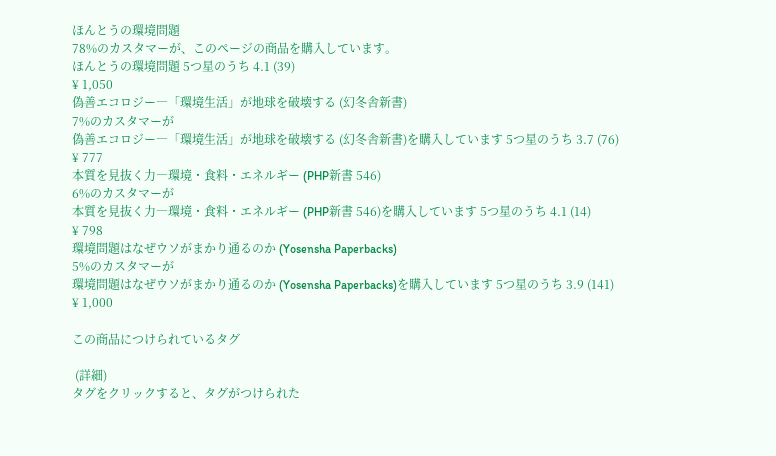ほんとうの環境問題
78%のカスタマーが、このページの商品を購入しています。
ほんとうの環境問題 5つ星のうち 4.1 (39)
¥ 1,050
偽善エコロジー―「環境生活」が地球を破壊する (幻冬舎新書)
7%のカスタマーが
偽善エコロジー―「環境生活」が地球を破壊する (幻冬舎新書)を購入しています 5つ星のうち 3.7 (76)
¥ 777
本質を見抜く力―環境・食料・エネルギー (PHP新書 546)
6%のカスタマーが
本質を見抜く力―環境・食料・エネルギー (PHP新書 546)を購入しています 5つ星のうち 4.1 (14)
¥ 798
環境問題はなぜウソがまかり通るのか (Yosensha Paperbacks)
5%のカスタマーが
環境問題はなぜウソがまかり通るのか (Yosensha Paperbacks)を購入しています 5つ星のうち 3.9 (141)
¥ 1,000

この商品につけられているタグ

 (詳細)
タグをクリックすると、タグがつけられた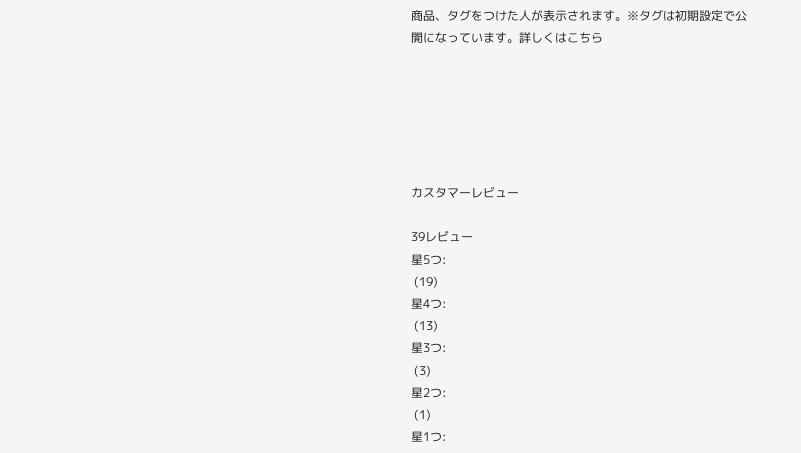商品、タグをつけた人が表示されます。※タグは初期設定で公開になっています。詳しくはこちら






カスタマーレビュー

39レビュー
星5つ:
 (19)
星4つ:
 (13)
星3つ:
 (3)
星2つ:
 (1)
星1つ: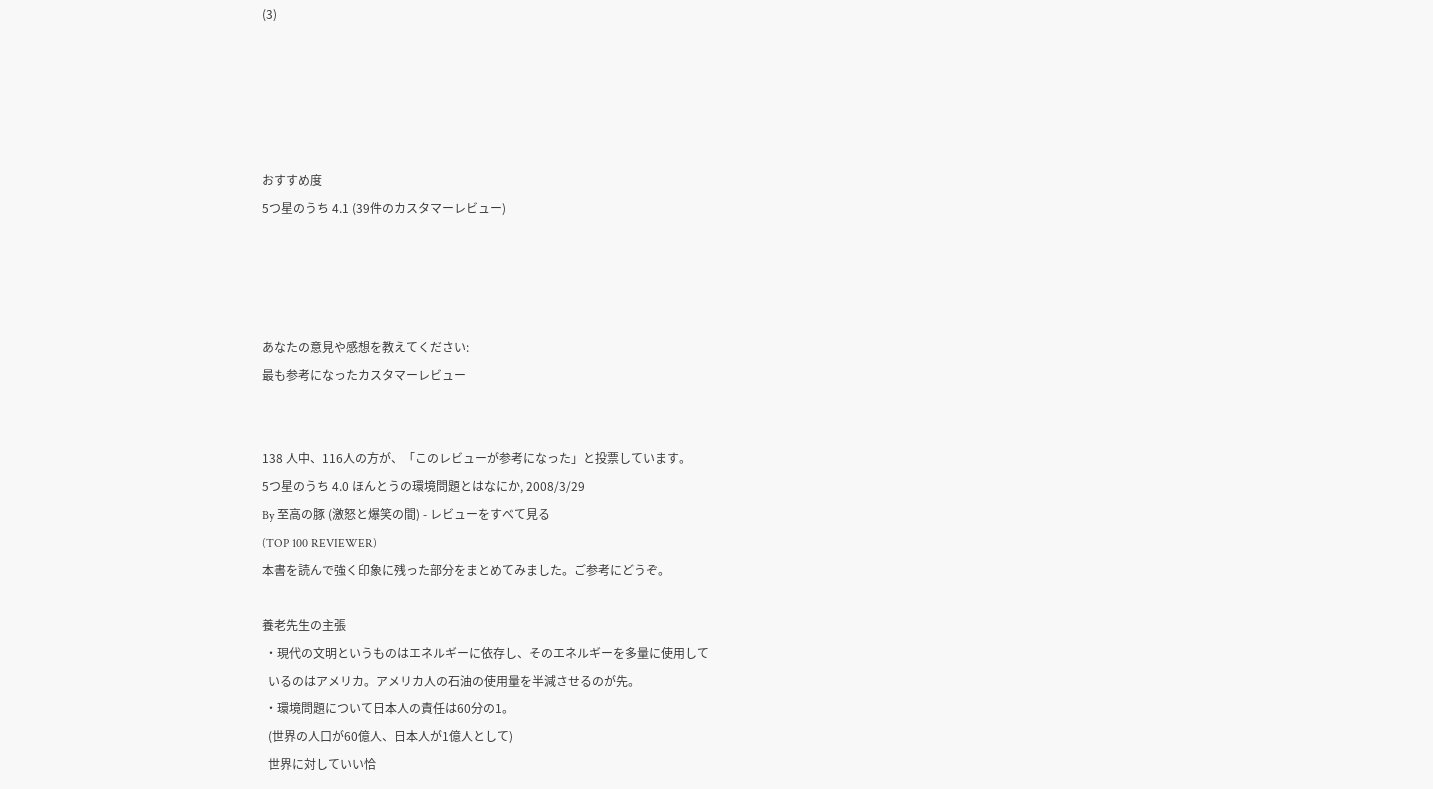(3)





おすすめ度
5つ星のうち 4.1 (39件のカスタマーレビュー)




あなたの意見や感想を教えてください:
最も参考になったカスタマーレビュー


138 人中、116人の方が、「このレビューが参考になった」と投票しています。
5つ星のうち 4.0 ほんとうの環境問題とはなにか, 2008/3/29
By 至高の豚 (激怒と爆笑の間) - レビューをすべて見る
(TOP 100 REVIEWER)
本書を読んで強く印象に残った部分をまとめてみました。ご参考にどうぞ。

養老先生の主張
 ・現代の文明というものはエネルギーに依存し、そのエネルギーを多量に使用して
  いるのはアメリカ。アメリカ人の石油の使用量を半減させるのが先。
 ・環境問題について日本人の責任は60分の1。
  (世界の人口が60億人、日本人が1億人として)
  世界に対していい恰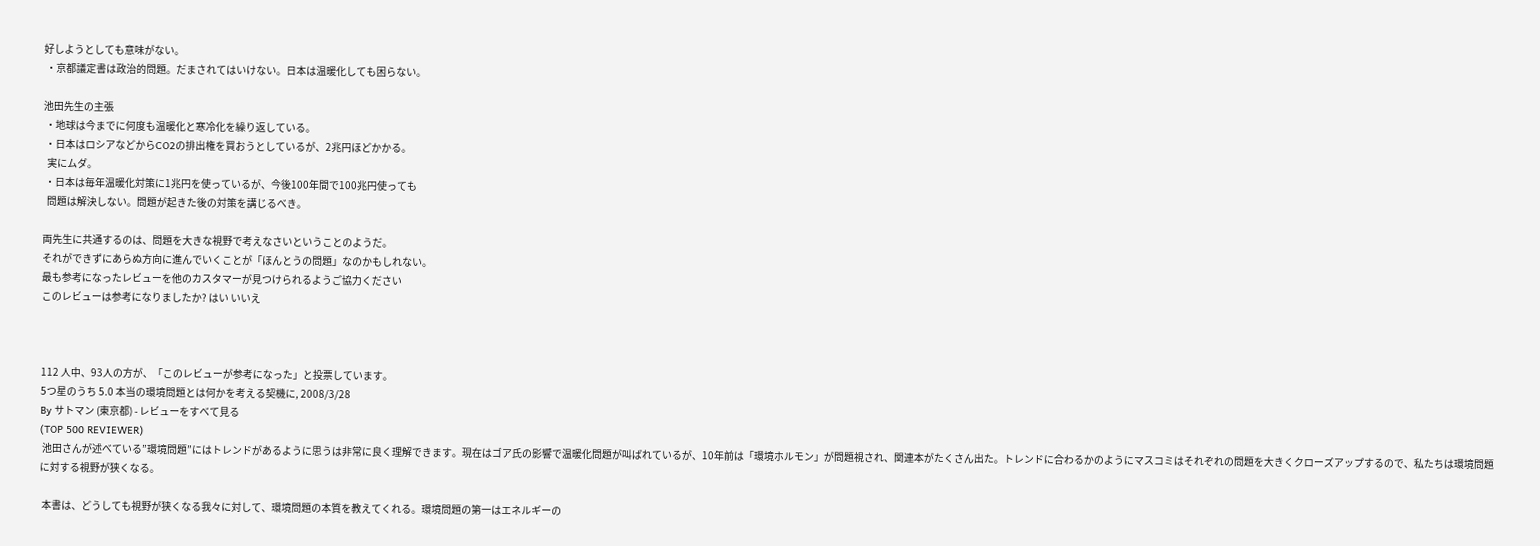好しようとしても意味がない。
 ・京都議定書は政治的問題。だまされてはいけない。日本は温暖化しても困らない。

池田先生の主張
 ・地球は今までに何度も温暖化と寒冷化を繰り返している。
 ・日本はロシアなどからCO2の排出権を買おうとしているが、2兆円ほどかかる。
  実にムダ。
 ・日本は毎年温暖化対策に1兆円を使っているが、今後100年間で100兆円使っても
  問題は解決しない。問題が起きた後の対策を講じるべき。

両先生に共通するのは、問題を大きな視野で考えなさいということのようだ。
それができずにあらぬ方向に進んでいくことが「ほんとうの問題」なのかもしれない。
最も参考になったレビューを他のカスタマーが見つけられるようご協力ください
このレビューは参考になりましたか? はい いいえ



112 人中、93人の方が、「このレビューが参考になった」と投票しています。
5つ星のうち 5.0 本当の環境問題とは何かを考える契機に, 2008/3/28
By サトマン (東京都) - レビューをすべて見る
(TOP 500 REVIEWER)
 池田さんが述べている”環境問題”にはトレンドがあるように思うは非常に良く理解できます。現在はゴア氏の影響で温暖化問題が叫ばれているが、10年前は「環境ホルモン」が問題視され、関連本がたくさん出た。トレンドに合わるかのようにマスコミはそれぞれの問題を大きくクローズアップするので、私たちは環境問題に対する視野が狭くなる。

 本書は、どうしても視野が狭くなる我々に対して、環境問題の本質を教えてくれる。環境問題の第一はエネルギーの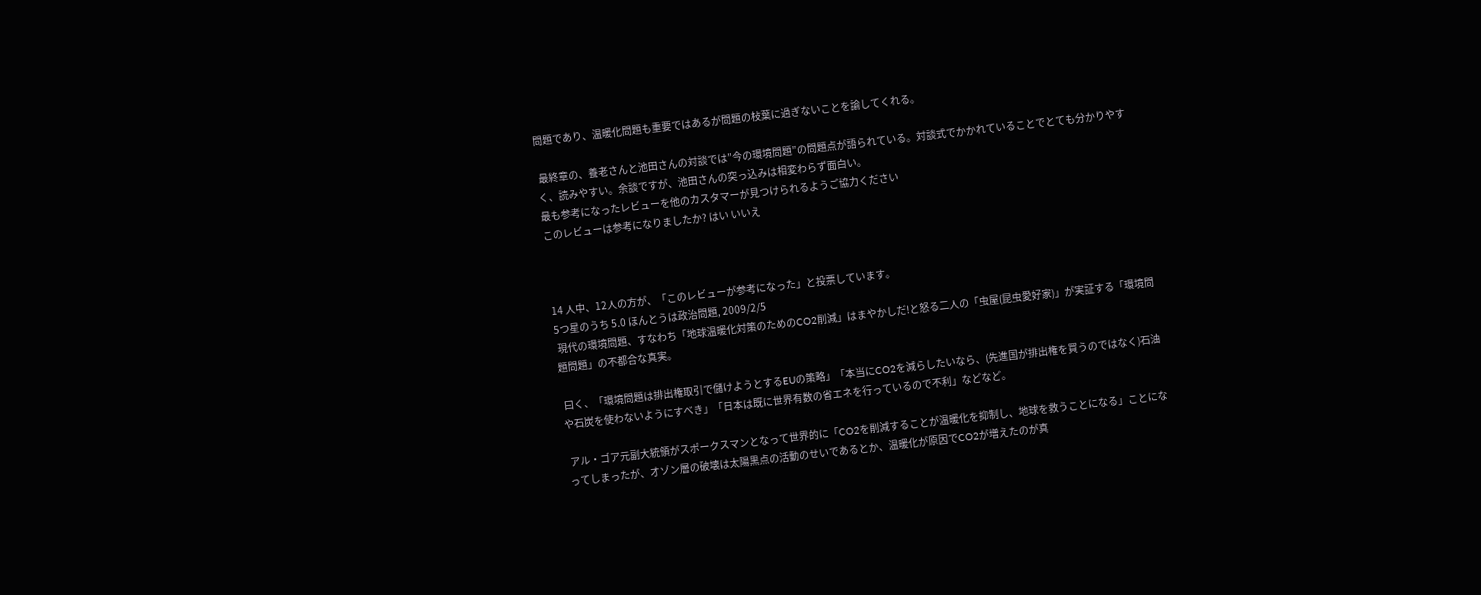問題であり、温暖化問題も重要ではあるが問題の枝葉に過ぎないことを諭してくれる。

 最終章の、養老さんと池田さんの対談では”今の環境問題”の問題点が語られている。対談式でかかれていることでとても分かりやすく、読みやすい。余談ですが、池田さんの突っ込みは相変わらず面白い。
最も参考になったレビューを他のカスタマーが見つけられるようご協力ください
このレビューは参考になりましたか? はい いいえ



14 人中、12人の方が、「このレビューが参考になった」と投票しています。
5つ星のうち 5.0 ほんとうは政治問題, 2009/2/5
 現代の環境問題、すなわち「地球温暖化対策のためのCO2削減」はまやかしだ!と怒る二人の「虫屋(昆虫愛好家)」が実証する「環境問題問題」の不都合な真実。

 曰く、「環境問題は排出権取引で儲けようとするEUの策略」「本当にCO2を減らしたいなら、(先進国が排出権を買うのではなく)石油や石炭を使わないようにすべき」「日本は既に世界有数の省エネを行っているので不利」などなど。

 アル・ゴア元副大統領がスポークスマンとなって世界的に「CO2を削減することが温暖化を抑制し、地球を救うことになる」ことになってしまったが、オゾン層の破壊は太陽黒点の活動のせいであるとか、温暖化が原因でCO2が増えたのが真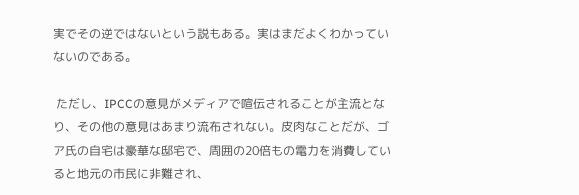実でその逆ではないという説もある。実はまだよくわかっていないのである。

 ただし、IPCCの意見がメディアで喧伝されることが主流となり、その他の意見はあまり流布されない。皮肉なことだが、ゴア氏の自宅は豪華な邸宅で、周囲の20倍もの電力を消費していると地元の市民に非難され、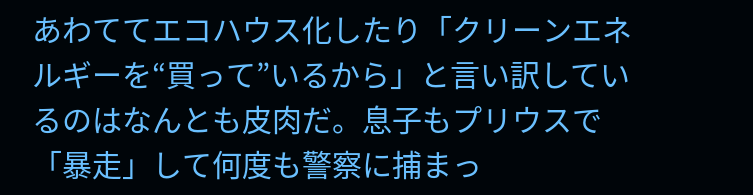あわててエコハウス化したり「クリーンエネルギーを“買って”いるから」と言い訳しているのはなんとも皮肉だ。息子もプリウスで「暴走」して何度も警察に捕まっ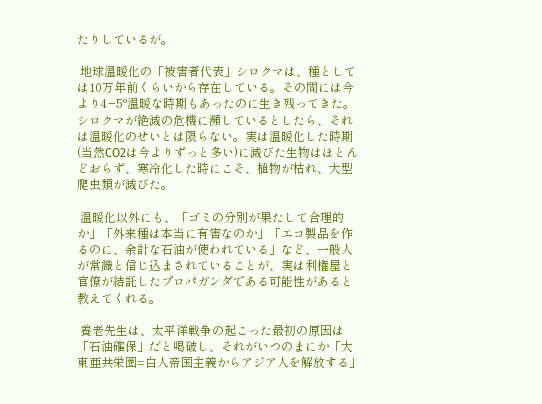たりしているが。

 地球温暖化の「被害者代表」シロクマは、種としては10万年前くらいから存在している。その間には今より4−5°温暖な時期もあったのに生き残ってきた。シロクマが絶滅の危機に瀕しているとしたら、それは温暖化のせいとは限らない。実は温暖化した時期(当然CO2は今よりずっと多い)に滅びた生物はほとんどおらず、寒冷化した時にこそ、植物が枯れ、大型爬虫類が滅びた。

 温暖化以外にも、「ゴミの分別が果たして合理的か」「外来種は本当に有害なのか」「エコ製品を作るのに、余計な石油が使われている」など、一般人が常識と信じ込まされていることが、実は利権屋と官僚が結託したプロパガンダである可能性があると教えてくれる。

 養老先生は、太平洋戦争の起こった最初の原因は「石油確保」だと喝破し、それがいつのまにか「大東亜共栄圏=白人帝国主義からアジア人を解放する」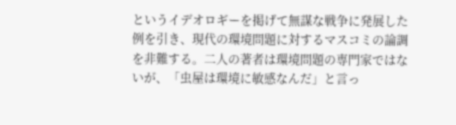というイデオロギーを掲げて無謀な戦争に発展した例を引き、現代の環境問題に対するマスコミの論調を非難する。二人の著者は環境問題の専門家ではないが、「虫屋は環境に敏感なんだ」と言っ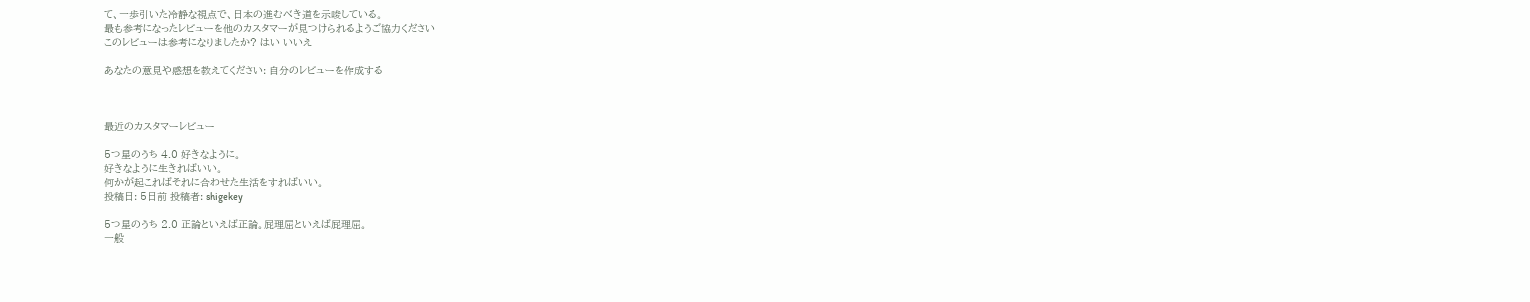て、一歩引いた冷静な視点で、日本の進むべき道を示唆している。
最も参考になったレビューを他のカスタマーが見つけられるようご協力ください
このレビューは参考になりましたか? はい いいえ

あなたの意見や感想を教えてください: 自分のレビューを作成する



最近のカスタマーレビュー

5つ星のうち 4.0 好きなように。
好きなように生きればいい。
何かが起こればそれに合わせた生活をすればいい。
投稿日: 5日前 投稿者: shigekey

5つ星のうち 2.0 正論といえば正論。屁理屈といえば屁理屈。
一般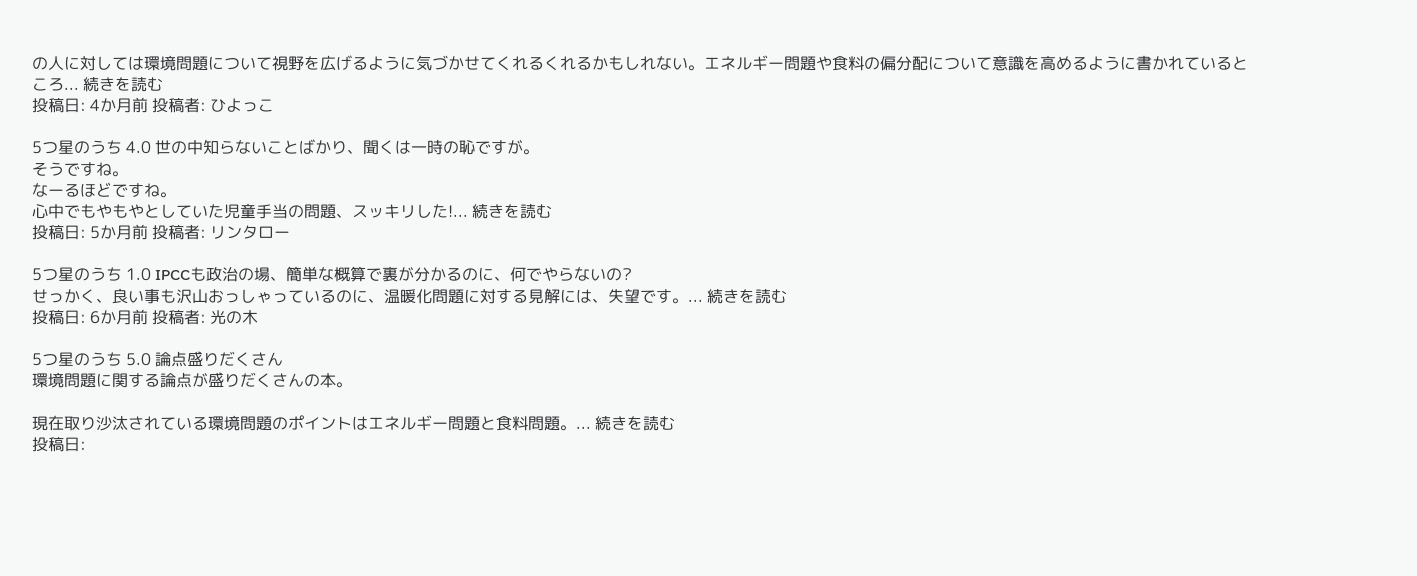の人に対しては環境問題について視野を広げるように気づかせてくれるくれるかもしれない。エネルギー問題や食料の偏分配について意識を高めるように書かれているところ... 続きを読む
投稿日: 4か月前 投稿者: ひよっこ

5つ星のうち 4.0 世の中知らないことばかり、聞くは一時の恥ですが。
そうですね。
なーるほどですね。
心中でもやもやとしていた児童手当の問題、スッキリした!... 続きを読む
投稿日: 5か月前 投稿者: リンタロー

5つ星のうち 1.0 IPCCも政治の場、簡単な概算で裏が分かるのに、何でやらないの?
せっかく、良い事も沢山おっしゃっているのに、温暖化問題に対する見解には、失望です。... 続きを読む
投稿日: 6か月前 投稿者: 光の木

5つ星のうち 5.0 論点盛りだくさん
環境問題に関する論点が盛りだくさんの本。

現在取り沙汰されている環境問題のポイントはエネルギー問題と食料問題。... 続きを読む
投稿日: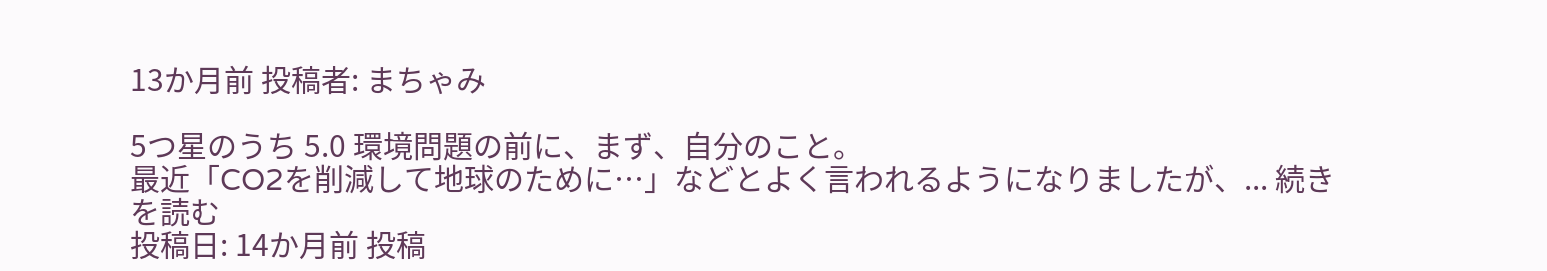13か月前 投稿者: まちゃみ

5つ星のうち 5.0 環境問題の前に、まず、自分のこと。
最近「CO2を削減して地球のために…」などとよく言われるようになりましたが、... 続きを読む
投稿日: 14か月前 投稿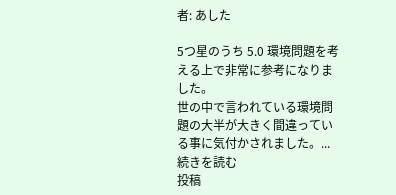者: あした

5つ星のうち 5.0 環境問題を考える上で非常に参考になりました。
世の中で言われている環境問題の大半が大きく間違っている事に気付かされました。... 続きを読む
投稿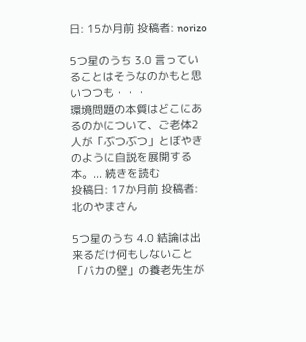日: 15か月前 投稿者: norizo

5つ星のうち 3.0 言っていることはそうなのかもと思いつつも・・・
環境問題の本質はどこにあるのかについて、ご老体2人が「ぶつぶつ」とぼやきのように自説を展開する本。... 続きを読む
投稿日: 17か月前 投稿者: 北のやまさん

5つ星のうち 4.0 結論は出来るだけ何もしないこと
「バカの壁」の養老先生が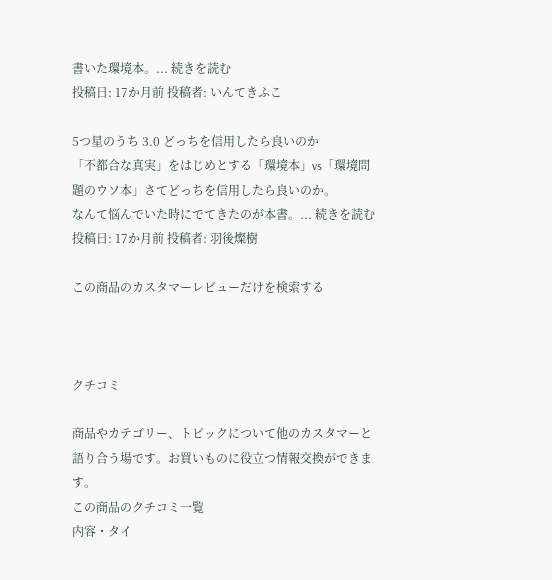書いた環境本。... 続きを読む
投稿日: 17か月前 投稿者: いんてきふこ

5つ星のうち 3.0 どっちを信用したら良いのか
「不都合な真実」をはじめとする「環境本」vs「環境問題のウソ本」さてどっちを信用したら良いのか。
なんて悩んでいた時にでてきたのが本書。... 続きを読む
投稿日: 17か月前 投稿者: 羽後燦樹

この商品のカスタマーレビューだけを検索する



クチコミ

商品やカテゴリー、トピックについて他のカスタマーと語り合う場です。お買いものに役立つ情報交換ができます。
この商品のクチコミ一覧
内容・タイ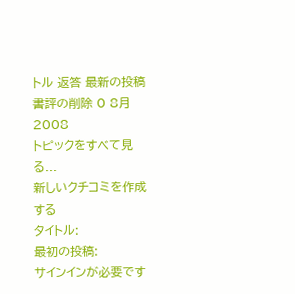トル 返答 最新の投稿
書評の削除 0 8月 2008
トピックをすべて見る...
新しいクチコミを作成する
タイトル:
最初の投稿:
サインインが必要です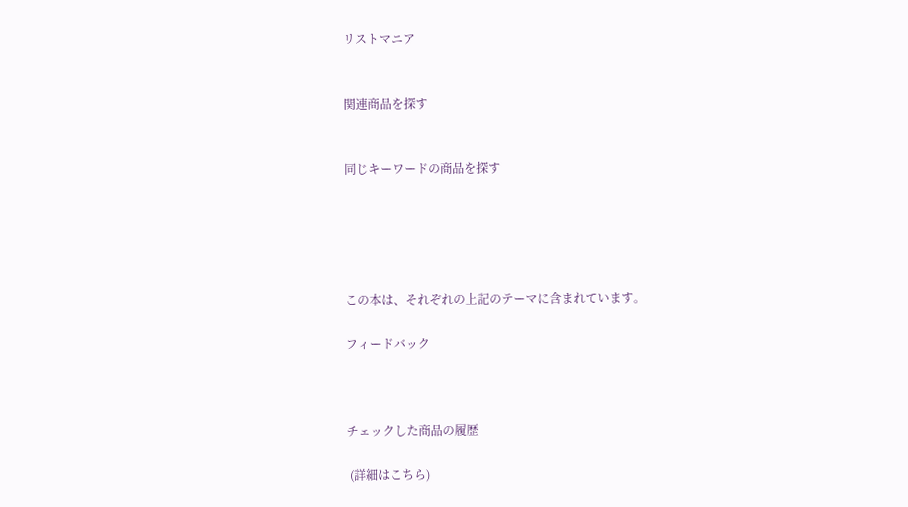リストマニア


関連商品を探す


同じキーワードの商品を探す





この本は、それぞれの上記のテーマに含まれています。

フィードバック



チェックした商品の履歴

 (詳細はこちら)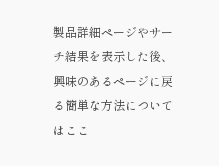製品詳細ページやサーチ結果を表示した後、興味のあるページに戻る簡単な方法についてはここ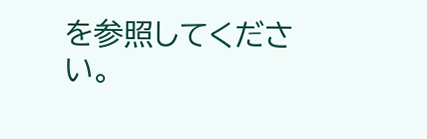を参照してください。